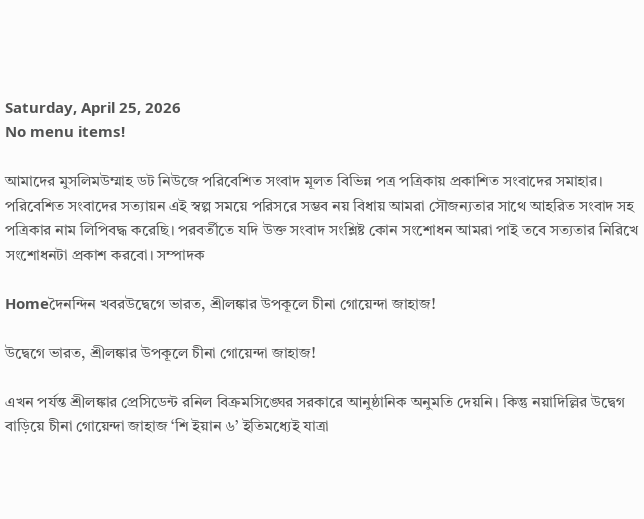Saturday, April 25, 2026
No menu items!

আমাদের মুসলিমউম্মাহ ডট নিউজে পরিবেশিত সংবাদ মূলত বিভিন্ন পত্র পত্রিকায় প্রকাশিত সংবাদের সমাহার। পরিবেশিত সংবাদের সত্যায়ন এই স্বল্প সময়ে পরিসরে সম্ভব নয় বিধায় আমরা সৌজন্যতার সাথে আহরিত সংবাদ সহ পত্রিকার নাম লিপিবদ্ধ করেছি। পরবর্তীতে যদি উক্ত সংবাদ সংশ্লিষ্ট কোন সংশোধন আমরা পাই তবে সত্যতার নিরিখে সংশোধনটা প্রকাশ করবো। সম্পাদক

Homeদৈনন্দিন খবরউদ্বেগে ভারত, শ্রীলঙ্কার উপকূলে চীনা গোয়েন্দা জাহাজ!

উদ্বেগে ভারত, শ্রীলঙ্কার উপকূলে চীনা গোয়েন্দা জাহাজ!

এখন পর্যন্ত শ্রীলঙ্কার প্রেসিডেন্ট রনিল বিক্রমসিঙ্ঘের সরকারে আনুষ্ঠানিক অনুমতি দেয়নি। কিন্তু নয়াদিল্লির উদ্বেগ বাড়িয়ে চীনা গোয়েন্দা জাহাজ ‘শি ইয়ান ৬’ ইতিমধ্যেই যাত্রা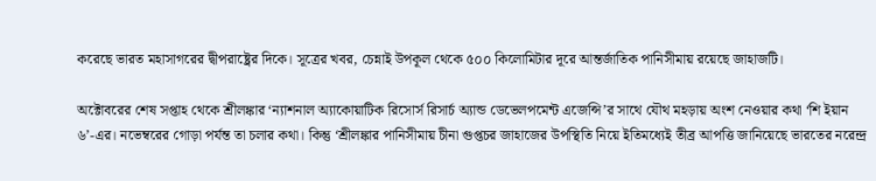করেছে ভারত মহাসাগরের দ্বীপরাষ্ট্রের দিকে। সূত্রের খবর, চেন্নাই উপকূল থেকে ৫০০ কিলোমিটার দূরে আন্তর্জাতিক পানিসীমায় রয়েছে জাহাজটি।

অক্টোবরের শেষ সপ্তাহ থেকে শ্রীলঙ্কার ‘ন্যাশনাল অ্যাকোয়াটিক রিসোর্স রিসার্চ অ্যান্ড ডেভেলপমেন্ট এজেন্সি’র সাথে যৌথ মহড়ায় অংশ নেওয়ার কথা ‘শি ইয়ান ৬’-এর। নভেম্বরের গোড়া পর্যন্ত তা চলার কথা। কিন্তু ‘শ্রীলঙ্কার পানিসীমায় চীনা গুপ্তচর জাহাজের উপস্থিতি নিয়ে ইতিমধ্যেই তীব্র আপত্তি জানিয়েছে ভারতের নরেন্দ্র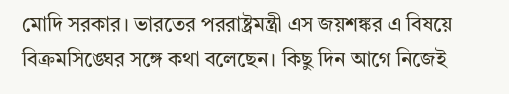মোদি সরকার। ভারতের পররাষ্ট্রমন্ত্রী এস জয়শঙ্কর এ বিষয়ে বিক্রমসিঙ্ঘের সঙ্গে কথা বলেছেন। কিছু দিন আগে নিজেই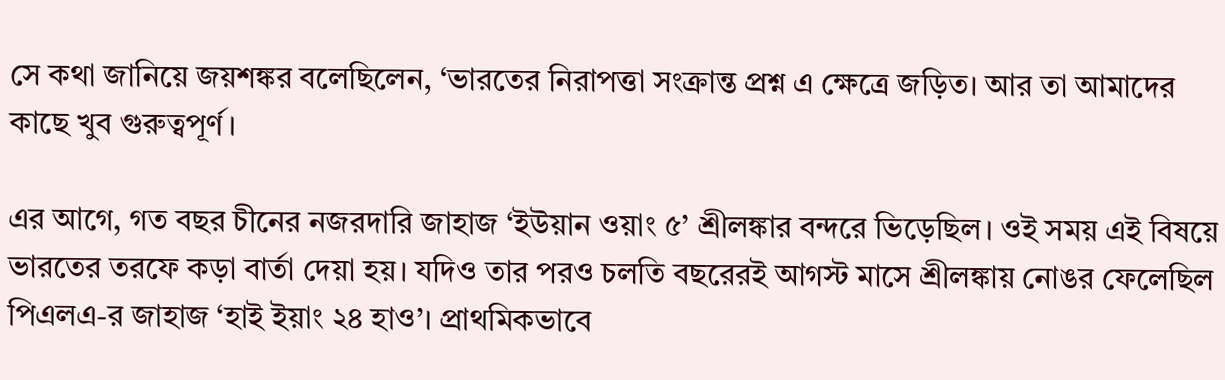সে কথা জানিয়ে জয়শঙ্কর বলেছিলেন, ‘ভারতের নিরাপত্তা সংক্রান্ত প্রশ্ন এ ক্ষেত্রে জড়িত। আর তা আমাদের কাছে খুব গুরুত্বপূর্ণ।

এর আগে, গত বছর চীনের নজরদারি জাহাজ ‘ইউয়ান ওয়াং ৫’ শ্রীলঙ্কার বন্দরে ভিড়েছিল। ওই সময় এই বিষয়ে ভারতের তরফে কড়া বার্তা দেয়া হয়। যদিও তার পরও চলতি বছরেরই আগস্ট মাসে শ্রীলঙ্কায় নোঙর ফেলেছিল পিএলএ-র জাহাজ ‘হাই ইয়াং ২৪ হাও’। প্রাথমিকভাবে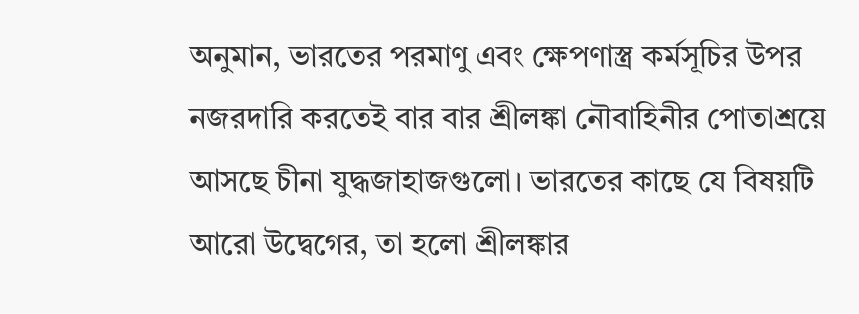অনুমান, ভারতের পরমাণু এবং ক্ষেপণাস্ত্র কর্মসূচির উপর নজরদারি করতেই বার বার শ্রীলঙ্কা নৌবাহিনীর পোতাশ্রয়ে আসছে চীনা যুদ্ধজাহাজগুলো। ভারতের কাছে যে বিষয়টি আরো উদ্বেগের, তা হলো শ্রীলঙ্কার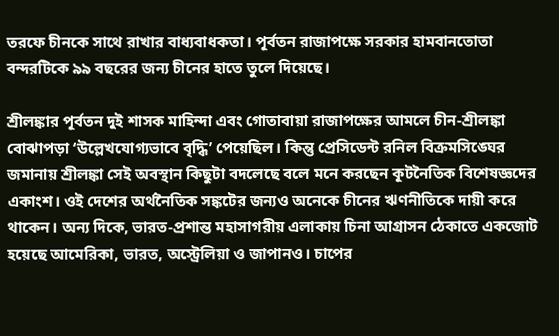তরফে চীনকে সাথে রাখার বাধ্যবাধকতা। পূর্বতন রাজাপক্ষে সরকার হামবানতোতা বন্দরটিকে ৯৯ বছরের জন্য চীনের হাতে তুলে দিয়েছে।

শ্রীলঙ্কার পূর্বতন দুই শাসক মাহিন্দা এবং গোতাবায়া রাজাপক্ষের আমলে চীন-শ্রীলঙ্কা বোঝাপড়া ‘উল্লেখযোগ্যভাবে বৃদ্ধি’ পেয়েছিল। কিন্তু প্রেসিডেন্ট রনিল বিক্রমসিঙ্ঘের জমানায় শ্রীলঙ্কা সেই অবস্থান কিছুটা বদলেছে বলে মনে করছেন কূটনৈতিক বিশেষজ্ঞদের একাংশ। ওই দেশের অর্থনৈতিক সঙ্কটের জন্যও অনেকে চীনের ঋণনীতিকে দায়ী করে থাকেন। অন্য দিকে, ভারত-প্রশান্ত মহাসাগরীয় এলাকায় চিনা আগ্রাসন ঠেকাতে একজোট হয়েছে আমেরিকা, ভারত, অস্ট্রেলিয়া ও জাপানও। চাপের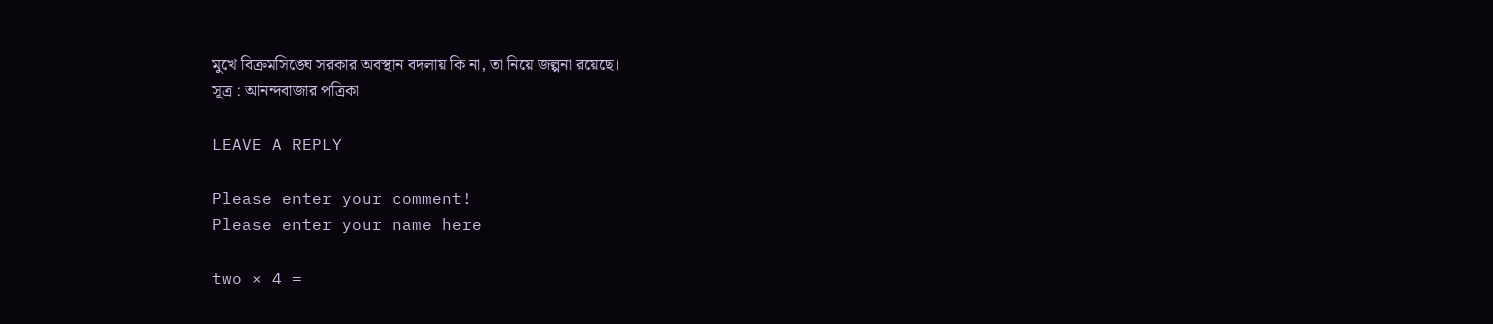মুখে বিক্রমসিঙ্ঘে সরকার অবস্থান বদলায় কি না, তা নিয়ে জল্পনা রয়েছে।
সূত্র : আনন্দবাজার পত্রিকা

LEAVE A REPLY

Please enter your comment!
Please enter your name here

two × 4 =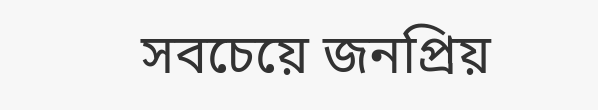সবচেয়ে জনপ্রিয়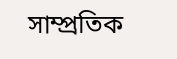সাম্প্রতিক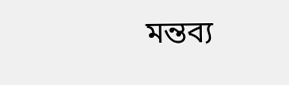মন্তব্য